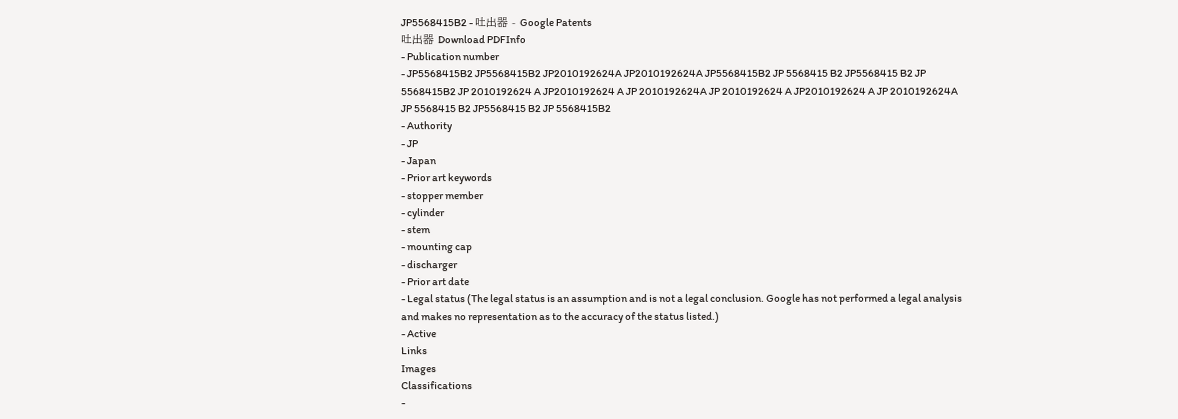JP5568415B2 - 吐出器 - Google Patents
吐出器 Download PDFInfo
- Publication number
- JP5568415B2 JP5568415B2 JP2010192624A JP2010192624A JP5568415B2 JP 5568415 B2 JP5568415 B2 JP 5568415B2 JP 2010192624 A JP2010192624 A JP 2010192624A JP 2010192624 A JP2010192624 A JP 2010192624A JP 5568415 B2 JP5568415 B2 JP 5568415B2
- Authority
- JP
- Japan
- Prior art keywords
- stopper member
- cylinder
- stem
- mounting cap
- discharger
- Prior art date
- Legal status (The legal status is an assumption and is not a legal conclusion. Google has not performed a legal analysis and makes no representation as to the accuracy of the status listed.)
- Active
Links
Images
Classifications
-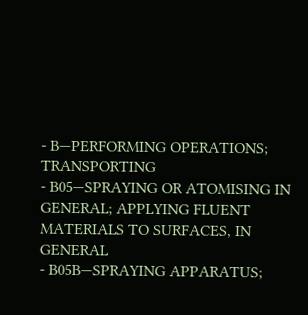- B—PERFORMING OPERATIONS; TRANSPORTING
- B05—SPRAYING OR ATOMISING IN GENERAL; APPLYING FLUENT MATERIALS TO SURFACES, IN GENERAL
- B05B—SPRAYING APPARATUS;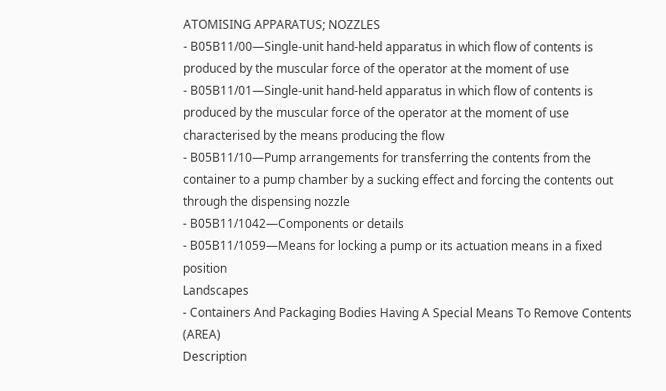ATOMISING APPARATUS; NOZZLES
- B05B11/00—Single-unit hand-held apparatus in which flow of contents is produced by the muscular force of the operator at the moment of use
- B05B11/01—Single-unit hand-held apparatus in which flow of contents is produced by the muscular force of the operator at the moment of use characterised by the means producing the flow
- B05B11/10—Pump arrangements for transferring the contents from the container to a pump chamber by a sucking effect and forcing the contents out through the dispensing nozzle
- B05B11/1042—Components or details
- B05B11/1059—Means for locking a pump or its actuation means in a fixed position
Landscapes
- Containers And Packaging Bodies Having A Special Means To Remove Contents (AREA)
Description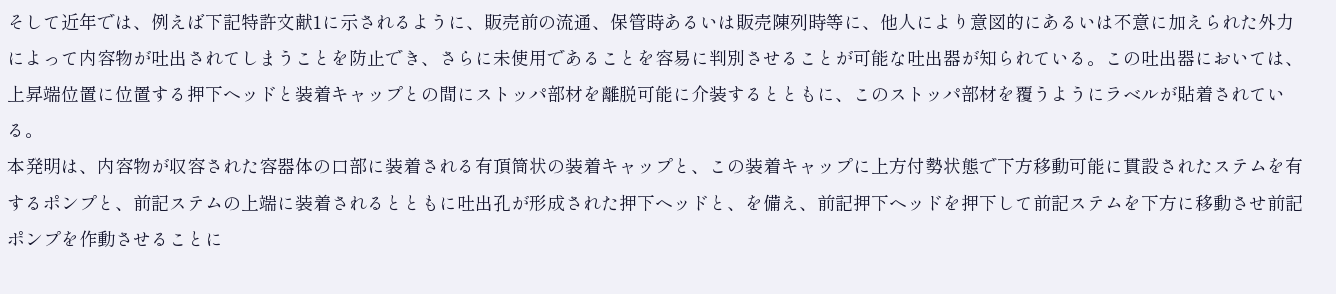そして近年では、例えば下記特許文献1に示されるように、販売前の流通、保管時あるいは販売陳列時等に、他人により意図的にあるいは不意に加えられた外力によって内容物が吐出されてしまうことを防止でき、さらに未使用であることを容易に判別させることが可能な吐出器が知られている。この吐出器においては、上昇端位置に位置する押下ヘッドと装着キャップとの間にストッパ部材を離脱可能に介装するとともに、このストッパ部材を覆うようにラベルが貼着されている。
本発明は、内容物が収容された容器体の口部に装着される有頂筒状の装着キャップと、この装着キャップに上方付勢状態で下方移動可能に貫設されたステムを有するポンプと、前記ステムの上端に装着されるとともに吐出孔が形成された押下ヘッドと、を備え、前記押下ヘッドを押下して前記ステムを下方に移動させ前記ポンプを作動させることに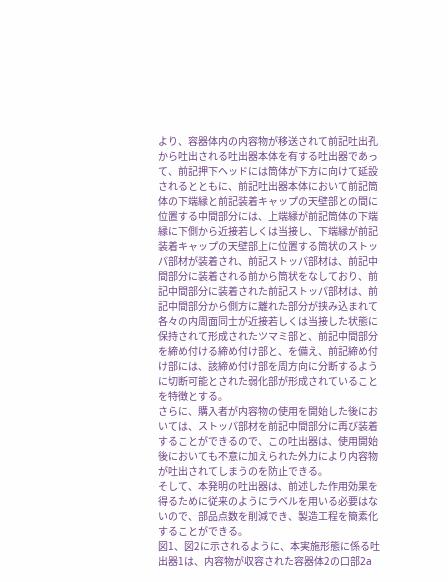より、容器体内の内容物が移送されて前記吐出孔から吐出される吐出器本体を有する吐出器であって、前記押下ヘッドには筒体が下方に向けて延設されるとともに、前記吐出器本体において前記筒体の下端縁と前記装着キャップの天壁部との間に位置する中間部分には、上端縁が前記筒体の下端縁に下側から近接若しくは当接し、下端縁が前記装着キャップの天壁部上に位置する筒状のストッパ部材が装着され、前記ストッパ部材は、前記中間部分に装着される前から筒状をなしており、前記中間部分に装着された前記ストッパ部材は、前記中間部分から側方に離れた部分が挟み込まれて各々の内周面同士が近接若しくは当接した状態に保持されて形成されたツマミ部と、前記中間部分を締め付ける締め付け部と、を備え、前記締め付け部には、該締め付け部を周方向に分断するように切断可能とされた弱化部が形成されていることを特徴とする。
さらに、購入者が内容物の使用を開始した後においては、ストッパ部材を前記中間部分に再び装着することができるので、この吐出器は、使用開始後においても不意に加えられた外力により内容物が吐出されてしまうのを防止できる。
そして、本発明の吐出器は、前述した作用効果を得るために従来のようにラベルを用いる必要はないので、部品点数を削減でき、製造工程を簡素化することができる。
図1、図2に示されるように、本実施形態に係る吐出器1は、内容物が収容された容器体2の口部2a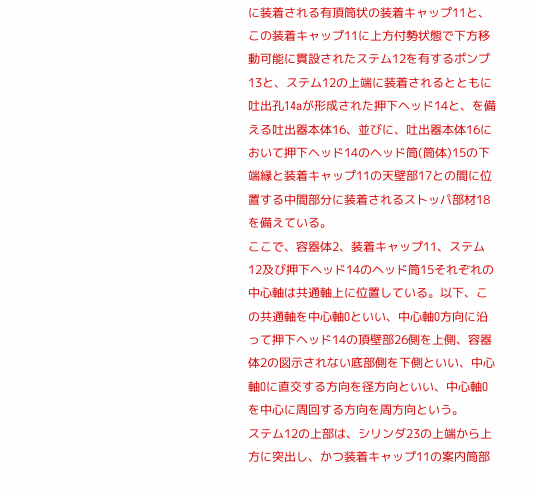に装着される有頂筒状の装着キャップ11と、この装着キャップ11に上方付勢状態で下方移動可能に貫設されたステム12を有するポンプ13と、ステム12の上端に装着されるとともに吐出孔14aが形成された押下ヘッド14と、を備える吐出器本体16、並びに、吐出器本体16において押下ヘッド14のヘッド筒(筒体)15の下端縁と装着キャップ11の天壁部17との間に位置する中間部分に装着されるストッパ部材18を備えている。
ここで、容器体2、装着キャップ11、ステム12及び押下ヘッド14のヘッド筒15それぞれの中心軸は共通軸上に位置している。以下、この共通軸を中心軸Oといい、中心軸O方向に沿って押下ヘッド14の頂壁部26側を上側、容器体2の図示されない底部側を下側といい、中心軸Oに直交する方向を径方向といい、中心軸Oを中心に周回する方向を周方向という。
ステム12の上部は、シリンダ23の上端から上方に突出し、かつ装着キャップ11の案内筒部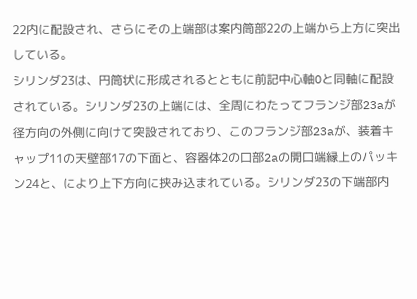22内に配設され、さらにその上端部は案内筒部22の上端から上方に突出している。
シリンダ23は、円筒状に形成されるとともに前記中心軸Oと同軸に配設されている。シリンダ23の上端には、全周にわたってフランジ部23aが径方向の外側に向けて突設されており、このフランジ部23aが、装着キャップ11の天壁部17の下面と、容器体2の口部2aの開口端縁上のパッキン24と、により上下方向に挟み込まれている。シリンダ23の下端部内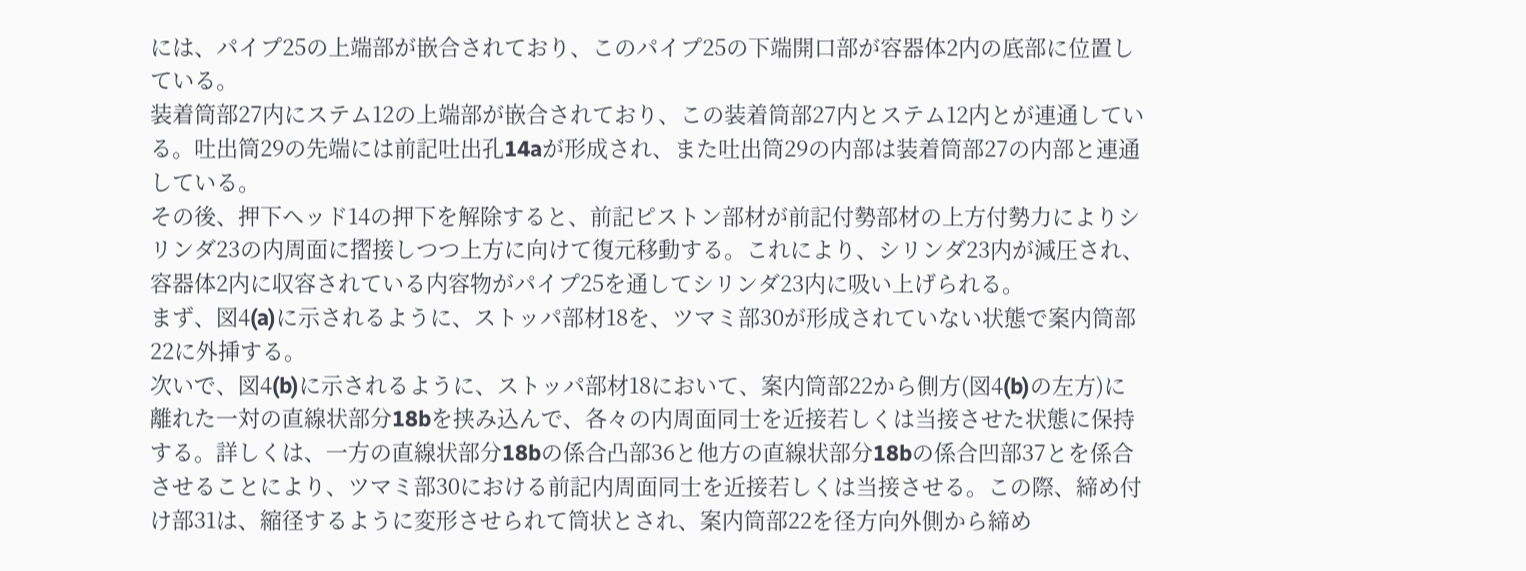には、パイプ25の上端部が嵌合されており、このパイプ25の下端開口部が容器体2内の底部に位置している。
装着筒部27内にステム12の上端部が嵌合されており、この装着筒部27内とステム12内とが連通している。吐出筒29の先端には前記吐出孔14aが形成され、また吐出筒29の内部は装着筒部27の内部と連通している。
その後、押下ヘッド14の押下を解除すると、前記ピストン部材が前記付勢部材の上方付勢力によりシリンダ23の内周面に摺接しつつ上方に向けて復元移動する。これにより、シリンダ23内が減圧され、容器体2内に収容されている内容物がパイプ25を通してシリンダ23内に吸い上げられる。
まず、図4(a)に示されるように、ストッパ部材18を、ツマミ部30が形成されていない状態で案内筒部22に外挿する。
次いで、図4(b)に示されるように、ストッパ部材18において、案内筒部22から側方(図4(b)の左方)に離れた一対の直線状部分18bを挟み込んで、各々の内周面同士を近接若しくは当接させた状態に保持する。詳しくは、一方の直線状部分18bの係合凸部36と他方の直線状部分18bの係合凹部37とを係合させることにより、ツマミ部30における前記内周面同士を近接若しくは当接させる。この際、締め付け部31は、縮径するように変形させられて筒状とされ、案内筒部22を径方向外側から締め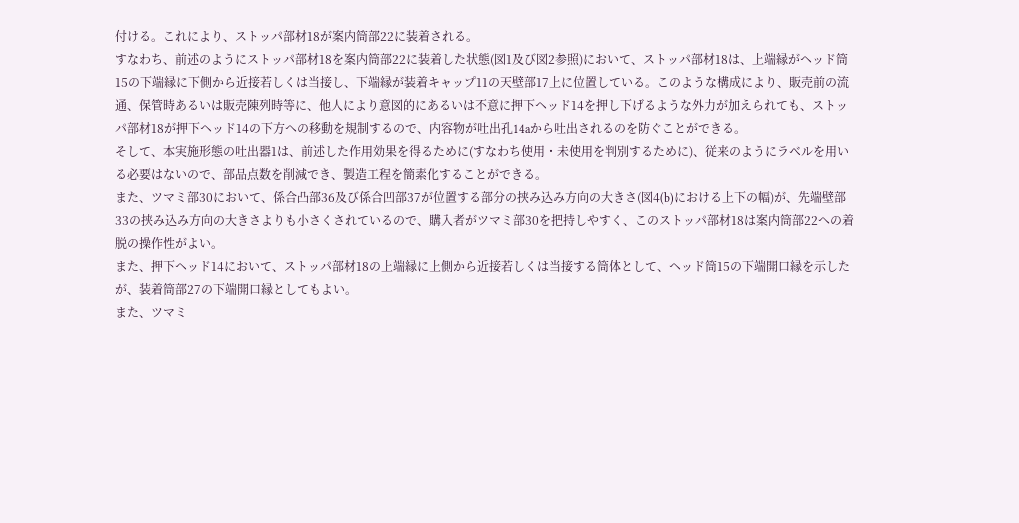付ける。これにより、ストッパ部材18が案内筒部22に装着される。
すなわち、前述のようにストッパ部材18を案内筒部22に装着した状態(図1及び図2参照)において、ストッパ部材18は、上端縁がヘッド筒15の下端縁に下側から近接若しくは当接し、下端縁が装着キャップ11の天壁部17上に位置している。このような構成により、販売前の流通、保管時あるいは販売陳列時等に、他人により意図的にあるいは不意に押下ヘッド14を押し下げるような外力が加えられても、ストッパ部材18が押下ヘッド14の下方への移動を規制するので、内容物が吐出孔14aから吐出されるのを防ぐことができる。
そして、本実施形態の吐出器1は、前述した作用効果を得るために(すなわち使用・未使用を判別するために)、従来のようにラベルを用いる必要はないので、部品点数を削減でき、製造工程を簡素化することができる。
また、ツマミ部30において、係合凸部36及び係合凹部37が位置する部分の挟み込み方向の大きさ(図4(b)における上下の幅)が、先端壁部33の挟み込み方向の大きさよりも小さくされているので、購入者がツマミ部30を把持しやすく、このストッパ部材18は案内筒部22への着脱の操作性がよい。
また、押下ヘッド14において、ストッパ部材18の上端縁に上側から近接若しくは当接する筒体として、ヘッド筒15の下端開口縁を示したが、装着筒部27の下端開口縁としてもよい。
また、ツマミ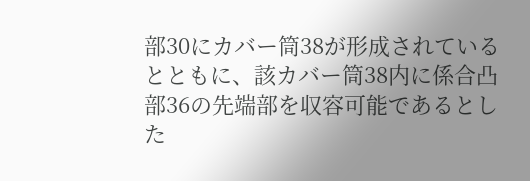部30にカバー筒38が形成されているとともに、該カバー筒38内に係合凸部36の先端部を収容可能であるとした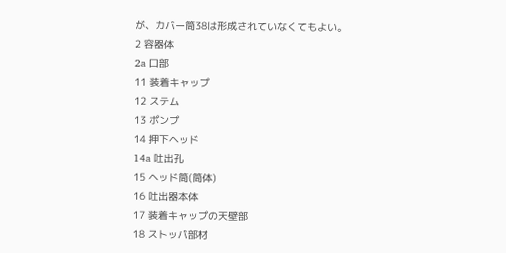が、カバー筒38は形成されていなくてもよい。
2 容器体
2a 口部
11 装着キャップ
12 ステム
13 ポンプ
14 押下ヘッド
14a 吐出孔
15 ヘッド筒(筒体)
16 吐出器本体
17 装着キャップの天壁部
18 ストッパ部材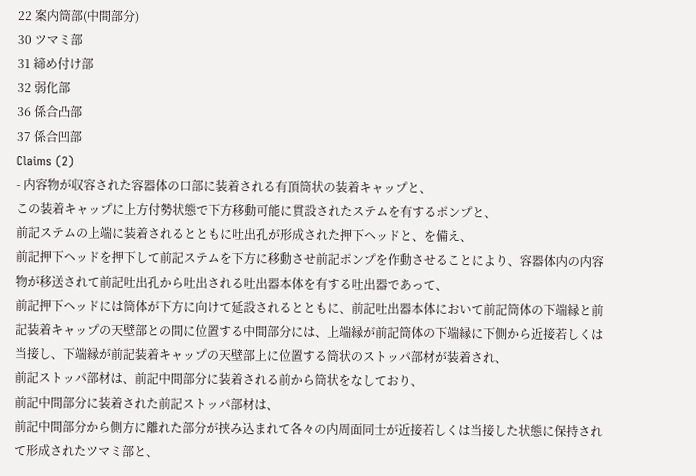22 案内筒部(中間部分)
30 ツマミ部
31 締め付け部
32 弱化部
36 係合凸部
37 係合凹部
Claims (2)
- 内容物が収容された容器体の口部に装着される有頂筒状の装着キャップと、
この装着キャップに上方付勢状態で下方移動可能に貫設されたステムを有するポンプと、
前記ステムの上端に装着されるとともに吐出孔が形成された押下ヘッドと、を備え、
前記押下ヘッドを押下して前記ステムを下方に移動させ前記ポンプを作動させることにより、容器体内の内容物が移送されて前記吐出孔から吐出される吐出器本体を有する吐出器であって、
前記押下ヘッドには筒体が下方に向けて延設されるとともに、前記吐出器本体において前記筒体の下端縁と前記装着キャップの天壁部との間に位置する中間部分には、上端縁が前記筒体の下端縁に下側から近接若しくは当接し、下端縁が前記装着キャップの天壁部上に位置する筒状のストッパ部材が装着され、
前記ストッパ部材は、前記中間部分に装着される前から筒状をなしており、
前記中間部分に装着された前記ストッパ部材は、
前記中間部分から側方に離れた部分が挟み込まれて各々の内周面同士が近接若しくは当接した状態に保持されて形成されたツマミ部と、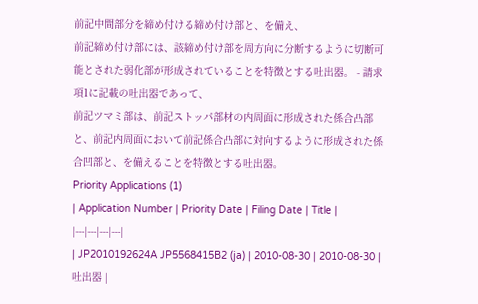前記中間部分を締め付ける締め付け部と、を備え、
前記締め付け部には、該締め付け部を周方向に分断するように切断可能とされた弱化部が形成されていることを特徴とする吐出器。 - 請求項1に記載の吐出器であって、
前記ツマミ部は、前記ストッパ部材の内周面に形成された係合凸部と、前記内周面において前記係合凸部に対向するように形成された係合凹部と、を備えることを特徴とする吐出器。
Priority Applications (1)
| Application Number | Priority Date | Filing Date | Title |
|---|---|---|---|
| JP2010192624A JP5568415B2 (ja) | 2010-08-30 | 2010-08-30 | 吐出器 |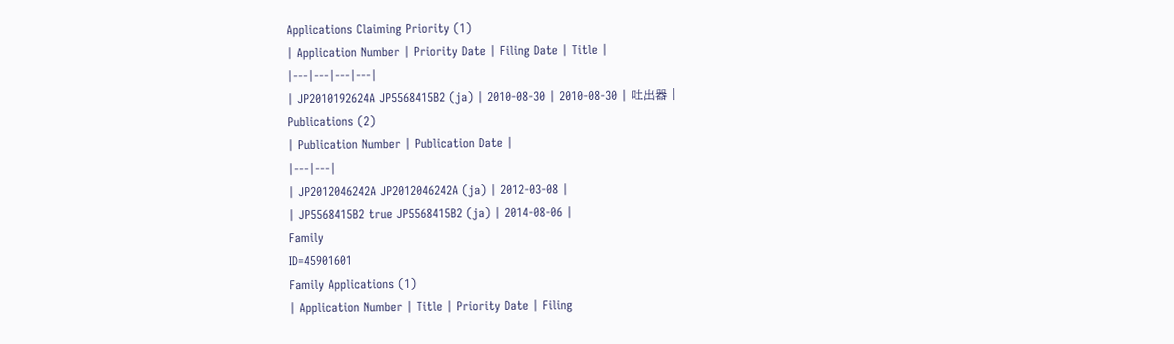Applications Claiming Priority (1)
| Application Number | Priority Date | Filing Date | Title |
|---|---|---|---|
| JP2010192624A JP5568415B2 (ja) | 2010-08-30 | 2010-08-30 | 吐出器 |
Publications (2)
| Publication Number | Publication Date |
|---|---|
| JP2012046242A JP2012046242A (ja) | 2012-03-08 |
| JP5568415B2 true JP5568415B2 (ja) | 2014-08-06 |
Family
ID=45901601
Family Applications (1)
| Application Number | Title | Priority Date | Filing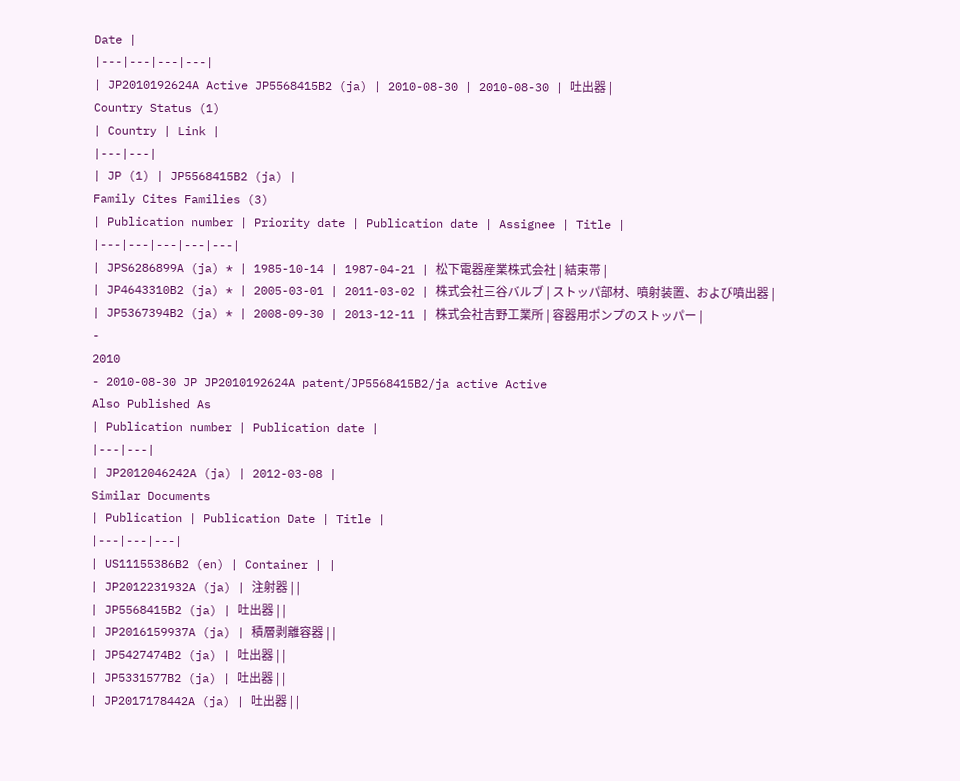Date |
|---|---|---|---|
| JP2010192624A Active JP5568415B2 (ja) | 2010-08-30 | 2010-08-30 | 吐出器 |
Country Status (1)
| Country | Link |
|---|---|
| JP (1) | JP5568415B2 (ja) |
Family Cites Families (3)
| Publication number | Priority date | Publication date | Assignee | Title |
|---|---|---|---|---|
| JPS6286899A (ja) * | 1985-10-14 | 1987-04-21 | 松下電器産業株式会社 | 結束帯 |
| JP4643310B2 (ja) * | 2005-03-01 | 2011-03-02 | 株式会社三谷バルブ | ストッパ部材、噴射装置、および噴出器 |
| JP5367394B2 (ja) * | 2008-09-30 | 2013-12-11 | 株式会社吉野工業所 | 容器用ポンプのストッパー |
-
2010
- 2010-08-30 JP JP2010192624A patent/JP5568415B2/ja active Active
Also Published As
| Publication number | Publication date |
|---|---|
| JP2012046242A (ja) | 2012-03-08 |
Similar Documents
| Publication | Publication Date | Title |
|---|---|---|
| US11155386B2 (en) | Container | |
| JP2012231932A (ja) | 注射器 | |
| JP5568415B2 (ja) | 吐出器 | |
| JP2016159937A (ja) | 積層剥離容器 | |
| JP5427474B2 (ja) | 吐出器 | |
| JP5331577B2 (ja) | 吐出器 | |
| JP2017178442A (ja) | 吐出器 | |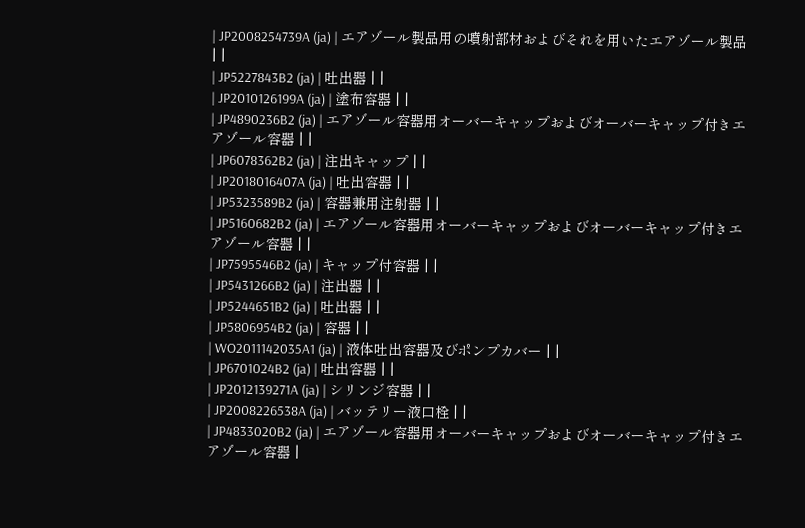| JP2008254739A (ja) | エアゾール製品用の噴射部材およびそれを用いたエアゾール製品 | |
| JP5227843B2 (ja) | 吐出器 | |
| JP2010126199A (ja) | 塗布容器 | |
| JP4890236B2 (ja) | エアゾール容器用オーバーキャップおよびオーバーキャップ付きエアゾール容器 | |
| JP6078362B2 (ja) | 注出キャップ | |
| JP2018016407A (ja) | 吐出容器 | |
| JP5323589B2 (ja) | 容器兼用注射器 | |
| JP5160682B2 (ja) | エアゾール容器用オーバーキャップおよびオーバーキャップ付きエアゾール容器 | |
| JP7595546B2 (ja) | キャップ付容器 | |
| JP5431266B2 (ja) | 注出器 | |
| JP5244651B2 (ja) | 吐出器 | |
| JP5806954B2 (ja) | 容器 | |
| WO2011142035A1 (ja) | 液体吐出容器及びポンプカバー | |
| JP6701024B2 (ja) | 吐出容器 | |
| JP2012139271A (ja) | シリンジ容器 | |
| JP2008226538A (ja) | バッテリー液口栓 | |
| JP4833020B2 (ja) | エアゾール容器用オーバーキャップおよびオーバーキャップ付きエアゾール容器 |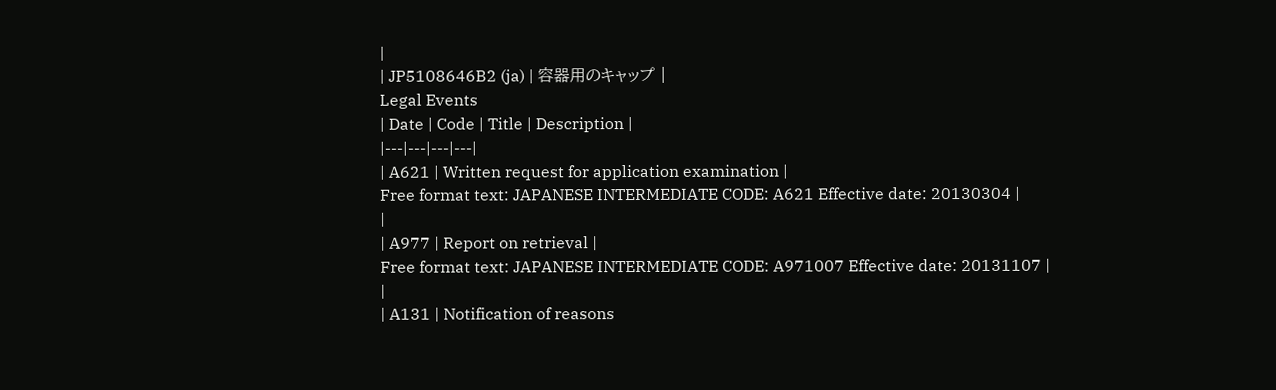|
| JP5108646B2 (ja) | 容器用のキャップ |
Legal Events
| Date | Code | Title | Description |
|---|---|---|---|
| A621 | Written request for application examination |
Free format text: JAPANESE INTERMEDIATE CODE: A621 Effective date: 20130304 |
|
| A977 | Report on retrieval |
Free format text: JAPANESE INTERMEDIATE CODE: A971007 Effective date: 20131107 |
|
| A131 | Notification of reasons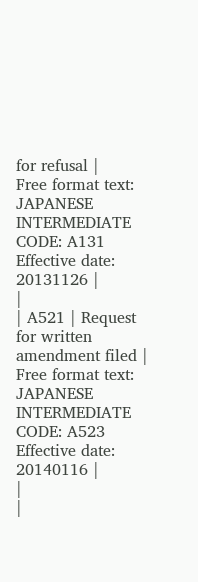for refusal |
Free format text: JAPANESE INTERMEDIATE CODE: A131 Effective date: 20131126 |
|
| A521 | Request for written amendment filed |
Free format text: JAPANESE INTERMEDIATE CODE: A523 Effective date: 20140116 |
|
|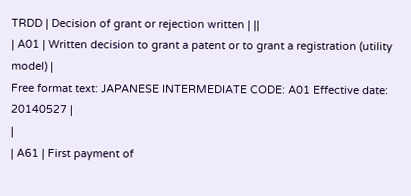TRDD | Decision of grant or rejection written | ||
| A01 | Written decision to grant a patent or to grant a registration (utility model) |
Free format text: JAPANESE INTERMEDIATE CODE: A01 Effective date: 20140527 |
|
| A61 | First payment of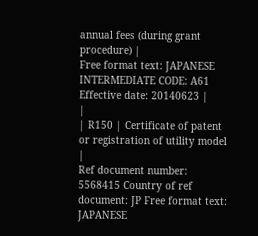annual fees (during grant procedure) |
Free format text: JAPANESE INTERMEDIATE CODE: A61 Effective date: 20140623 |
|
| R150 | Certificate of patent or registration of utility model |
Ref document number: 5568415 Country of ref document: JP Free format text: JAPANESE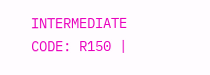INTERMEDIATE CODE: R150 |